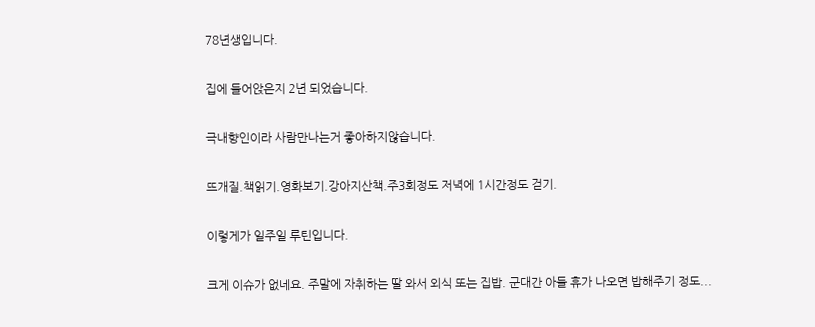78년생입니다.

집에 들어앉은지 2년 되었습니다.

극내향인이라 사람만나는거 좋아하지않습니다.

뜨개질.책읽기.영화보기.강아지산책.주3회정도 저녁에 1시간정도 걷기.

이렇게가 일주일 루틴입니다.

크게 이슈가 없네요. 주말에 자취하는 딸 와서 외식 또는 집밥. 군대간 아들 휴가 나오면 밥해주기 정도...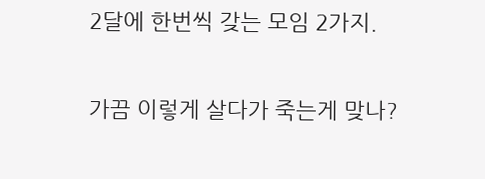2달에 한번씩 갖는 모임 2가지.

가끔 이렇게 살다가 죽는게 맞나?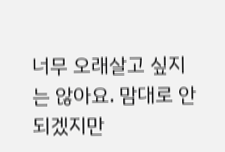너무 오래살고 싶지는 않아요. 맘대로 안되겠지만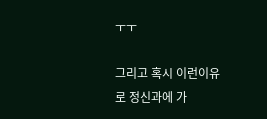ㅜㅜ

그리고 혹시 이런이유로 정신과에 가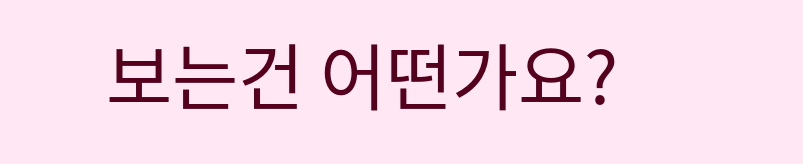보는건 어떤가요?